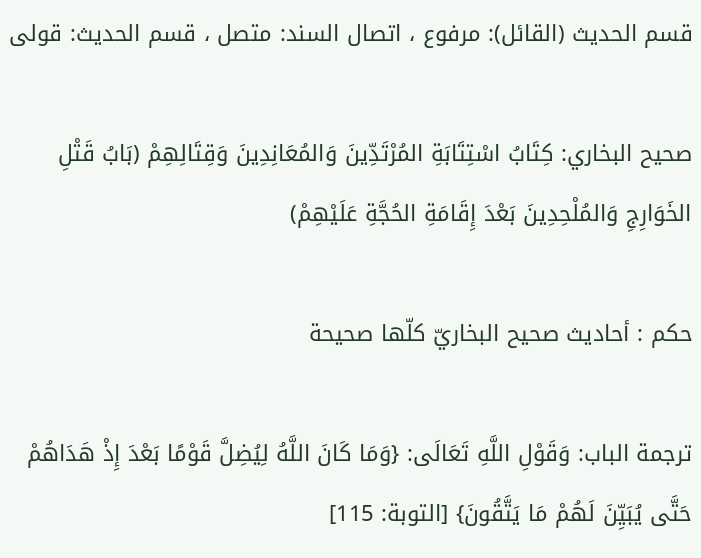قسم الحديث (القائل): مرفوع ، اتصال السند: متصل ، قسم الحديث: قولی

صحيح البخاري: كِتَابُ اسْتِتَابَةِ المُرْتَدِّينَ وَالمُعَانِدِينَ وَقِتَالِهِمْ (بَابُ قَتْلِ الخَوَارِجِ وَالمُلْحِدِينَ بَعْدَ إِقَامَةِ الحُجَّةِ عَلَيْهِمْ)

حکم : أحاديث صحيح البخاريّ كلّها صحيحة

ترجمة الباب: وَقَوْلِ اللَّهِ تَعَالَى: {وَمَا كَانَ اللَّهُ لِيُضِلَّ قَوْمًا بَعْدَ إِذْ هَدَاهُمْ حَتَّى يُبَيِّنَ لَهُمْ مَا يَتَّقُونَ} [التوبة: 115]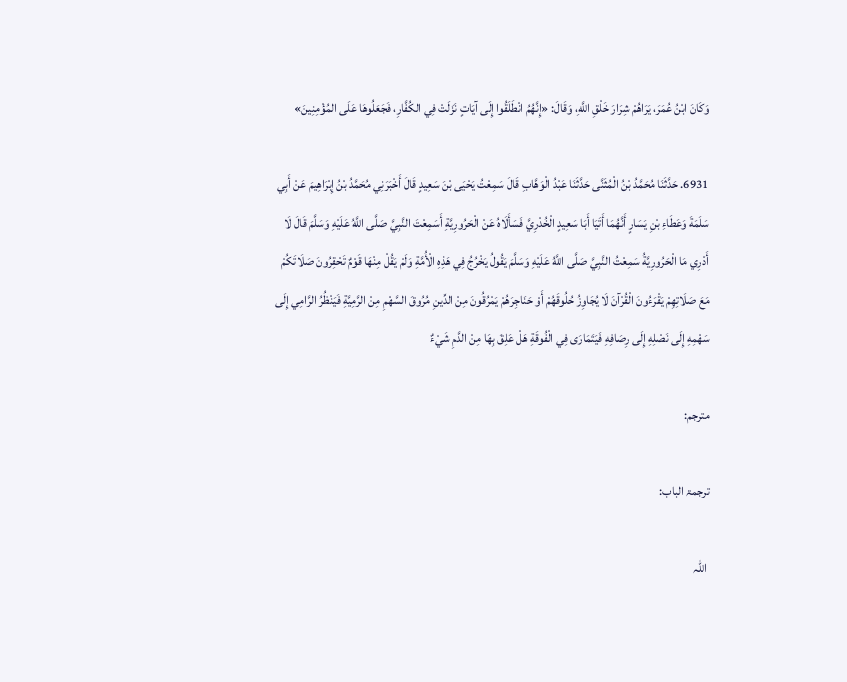وَكَانَ ابْنُ عُمَرَ، يَرَاهُمْ شِرَارَ خَلْقِ اللَّهِ، وَقَالَ: «إِنَّهُمُ انْطَلَقُوا إِلَى آيَاتٍ نَزَلَتْ فِي الكُفَّارِ، فَجَعَلُوهَا عَلَى المُؤْمِنِينَ»

6931. حَدَّثَنَا مُحَمَّدُ بْنُ الْمُثَنَّى حَدَّثَنَا عَبْدُ الْوَهَّابِ قَالَ سَمِعْتُ يَحْيَى بْنَ سَعِيدٍ قَالَ أَخْبَرَنِي مُحَمَّدُ بْنُ إِبْرَاهِيمَ عَنْ أَبِي سَلَمَةَ وَعَطَاءِ بْنِ يَسَارٍ أَنَّهُمَا أَتَيَا أَبَا سَعِيدٍ الْخُدْرِيَّ فَسَأَلَاهُ عَنْ الْحَرُورِيَّةِ أَسَمِعْتَ النَّبِيَّ صَلَّى اللَّهُ عَلَيْهِ وَسَلَّمَ قَالَ لَا أَدْرِي مَا الْحَرُورِيَّةُ سَمِعْتُ النَّبِيَّ صَلَّى اللَّهُ عَلَيْهِ وَسَلَّمَ يَقُولُ يَخْرُجُ فِي هَذِهِ الْأُمَّةِ وَلَمْ يَقُلْ مِنْهَا قَوْمٌ تَحْقِرُونَ صَلَاتَكُمْ مَعَ صَلَاتِهِمْ يَقْرَءُونَ الْقُرْآنَ لَا يُجَاوِزُ حُلُوقَهُمْ أَوْ حَنَاجِرَهُمْ يَمْرُقُونَ مِنْ الدِّينِ مُرُوقَ السَّهْمِ مِنْ الرَّمِيَّةِ فَيَنْظُرُ الرَّامِي إِلَى سَهْمِهِ إِلَى نَصْلِهِ إِلَى رِصَافِهِ فَيَتَمَارَى فِي الْفُوقَةِ هَلْ عَلِقَ بِهَا مِنْ الدَّمِ شَيْءٌ

مترجم:

ترجمۃ الباب:

 اللہ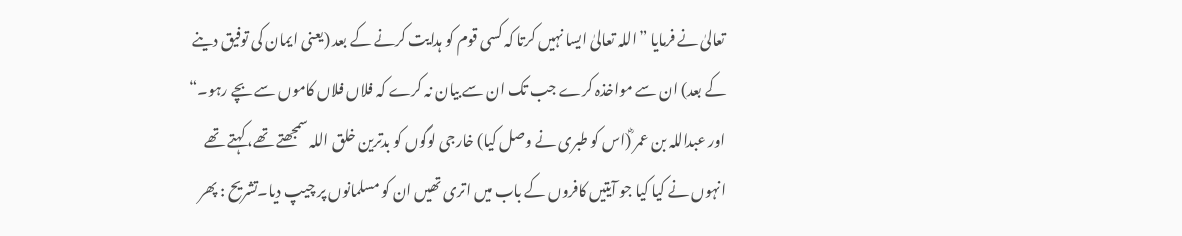تعالیٰ نے فرمایا ”اللہ تعالیٰ ایسا نہیں کرتا کہ کسی قوم کو ہدایت کرنے کے بعد (یعنی ایمان کی توفیق دینے کے بعد) ان سے مواخذہ کرے جب تک ان سے بیان نہ کرے کہ فلاں فلاں کاموں سے بچے رہو۔“ اور عبداللہ بن عمر ؓ(اس کو طبری نے وصل کیا) خارجی لوگوں کو بدترین خلق اللہ سمجھتے تھے، کہتے تھے انہوں نے کیا کیا جو آیتیں کافروں کے باب میں اتری تھیں ان کو مسلمانوں پر چیپ دیا۔تشریح : پھر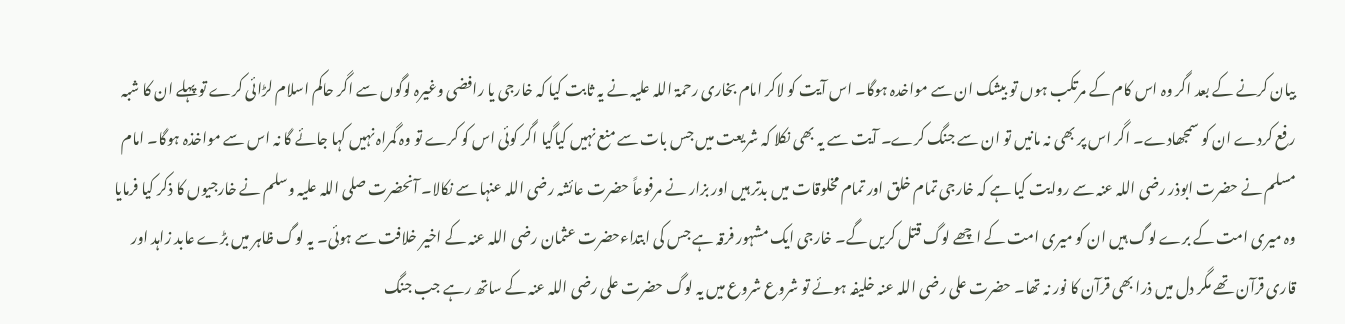بیان کرنے کے بعد اگر وہ اس کام کے مرتکب ہوں تو بیشک ان سے مواخدہ ہوگا۔ اس آیت کو لاکر امام بخاری رحمۃ اللہ علیہ نے یہ ثابت کیا کہ خارجی یا رافضی وغیرہ لوگوں سے اگر حاکم اسلام لڑائی کرے تو پہلے ان کا شبہ رفع کردے ان کو سمجھادے۔ اگر اس پر بھی نہ مانیں تو ان سے جنگ کرے۔ آیت سے یہ بھی نکلا کہ شریعت میں جس بات سے منع نہیں کیاگیا اگر کوئی اس کو کرے تو وہ گمراہ نہیں کہا جائے گا نہ اس سے مواخذہ ہوگا۔ امام مسلم نے حضرت ابوذر رضی اللہ عنہ سے روایت کیا ہے کہ خارجی تمام خلق اور تمام مخلوقات میں بدتر ہیں اور بزار نے مرفوعاً حضرت عائشہ رضی اللہ عنہا سے نکالا۔ آنحضرت صلی اللہ علیہ وسلم نے خارجیوں کا ذکر کیا فرمایا وہ میری امت کے برے لوگ ہیں ان کو میری امت کے اچھے لوگ قتل کریں گے۔ خارجی ایک مشہور فرقہ ہے جس کی ابتداءحضرت عثمان رضی اللہ عنہ کے اخیر خلافت سے ہوئی۔ یہ لوگ ظاہر میں بڑے عابد زاہد اور قاری قرآن تھے مگر دل میں ذرا بھی قرآن کا نور نہ تھا۔ حضرت علی رضی اللہ عنہ خلیفہ ہوئے تو شروع شروع میں یہ لوگ حضرت علی رضی اللہ عنہ کے ساتھ رہے جب جنگ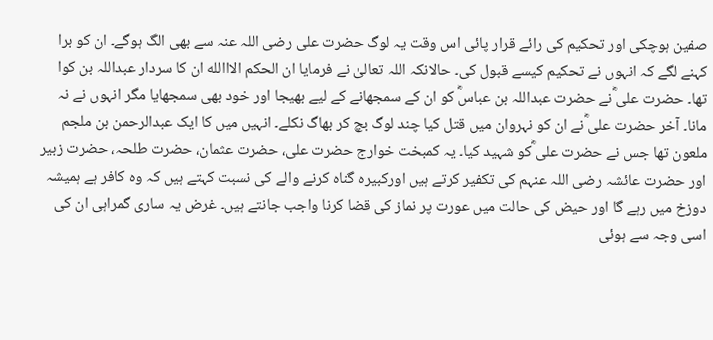صفین ہوچکی اور تحکیم کی رائے قرار پائی اس وقت یہ لوگ حضرت علی رضی اللہ عنہ سے بھی الگ ہوگے۔ ان کو برا کہنے لگے کہ انہوں نے تحکیم کیسے قبول کی۔ حالانکہ اللہ تعالیٰ نے فرمایا ان الحکم الااالله ان کا سردار عبداللہ بن کوا تھا۔ حضرت علی ؓنے حضرت عبداللہ بن عباسؓ کو ان کے سمجھانے کے لیے بھیجا اور خود بھی سمجھایا مگر انہوں نے نہ مانا۔ آخر حضرت علی ؓنے ان کو نہروان میں قتل کیا چند لوگ بچ کر بھاگ نکلے۔ انہیں میں کا ایک عبدالرحمن بن ملجم ملعون تھا جس نے حضرت علی ؓکو شہید کیا۔ یہ کمبخت خوارج حضرت علی، حضرت عثمان، حضرت طلحہ، حضرت زبیر اور حضرت عائشہ رضی اللہ عنہم کی تکفیر کرتے ہیں اورکبیرہ گناہ کرنے والے کی نسبت کہتے ہیں کہ وہ کافر ہے ہمیشہ دوزخ میں رہے گا اور حیض کی حالت میں عورت پر نماز کی قضا کرنا واجب جانتے ہیں۔ غرض یہ ساری گمراہی ان کی اسی وجہ سے ہوئی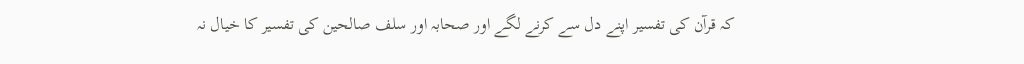کہ قرآن کی تفسیر اپنے دل سے کرنے لگے اور صحابہ اور سلف صالحین کی تفسیر کا خیال نہ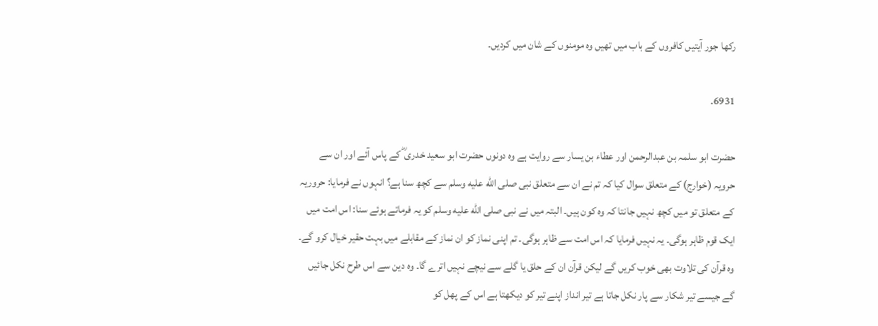رکھا جور آیتیں کافروں کے باب میں تھیں وہ مومنوں کے شان میں کردیں۔

6931.

حضرت ابو سلمہ بن عبدالرحمن اور عطاء بن یسار سے روایت ہے وہ دونوں حضرت ابو سعید خدری ؓ کے پاس آئے اور ان سے حرویہ (خوارج) کے متعلق سوال کیا کہ تم نے ان سے متعلق نبی صلى الله عليه وسلم سے کچھ سنا ہے؟ انہوں نے فرمایا: حروریہ کے متعلق تو میں کچھ نہیں جانتا کہ وہ کون ہیں۔ البتہ میں نے نبی صلى الله عليه وسلم کو یہ فرماتے ہوئے سنا: اس امت میں ایک قوم ظاہر ہوگی۔ یہ نہیں فرمایا کہ اس امت سے ظاہر ہوگی۔ تم اپنی نماز كو ان نماز کے مقابلے میں بہت حقیر خیال کرو گے۔ وہ قرآن کی تلاوت بھی خوب کریں گے لیکن قرآن ان کے حلق یا گلے سے نیچے نہیں اترے گا۔ وہ دین سے اس طرح نکل جائیں گے جیسے تیر شکار سے پار نکل جاتا ہے تیر انداز اپنے تیر کو دیکھتا ہے اس کے پھل کو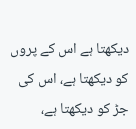دیکھتا ہے اس کے پروں کو دیکھتا ہے، اس کی جڑ کو دیکھتا ہے،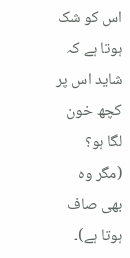اس کو شک ہوتا ہے کہ شاید اس پر کچھ خون لگا ہو؟ (مگر وہ بھی صاف ہوتا ہے)۔